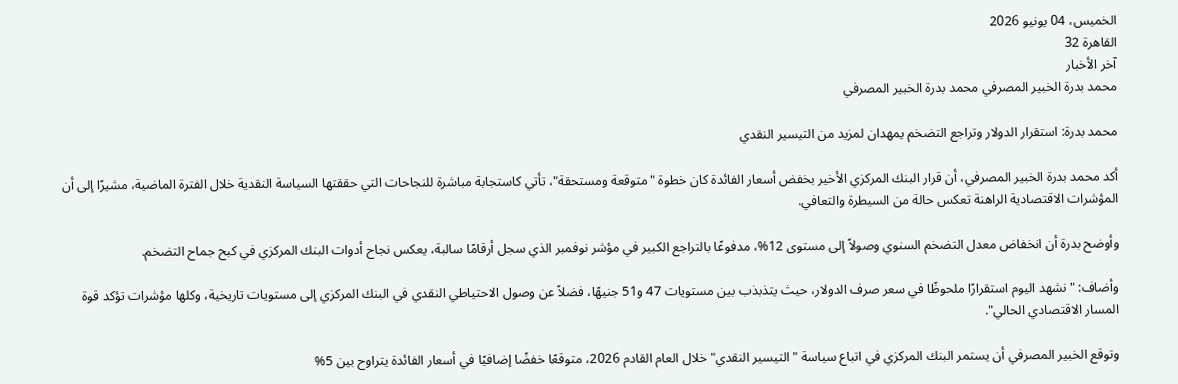الخميس، 04 يونيو 2026
القاهرة 32
آخر الأخبار
محمد بدرة الخبير المصرفي محمد بدرة الخبير المصرفي

محمد بدرة: استقرار الدولار وتراجع التضخم يمهدان لمزيد من التيسير النقدي

أكد محمد بدرة الخبير المصرفي، أن قرار البنك المركزي الأخير بخفض أسعار الفائدة كان خطوة "متوقعة ومستحقة"، تأتي كاستجابة مباشرة للنجاحات التي حققتها السياسة النقدية خلال الفترة الماضية، مشيرًا إلى أن المؤشرات الاقتصادية الراهنة تعكس حالة من السيطرة والتعافي.

وأوضح بدرة أن انخفاض معدل التضخم السنوي وصولاً إلى مستوى 12%، مدفوعًا بالتراجع الكبير في مؤشر نوفمبر الذي سجل أرقامًا سالبة، يعكس نجاح أدوات البنك المركزي في كبح جماح التضخم.

وأضاف: "نشهد اليوم استقرارًا ملحوظًا في سعر صرف الدولار، حيث يتذبذب بين مستويات 47 و51 جنيهًا، فضلاً عن وصول الاحتياطي النقدي في البنك المركزي إلى مستويات تاريخية، وكلها مؤشرات تؤكد قوة المسار الاقتصادي الحالي".

وتوقع الخبير المصرفي أن يستمر البنك المركزي في اتباع سياسة "التيسير النقدي" خلال العام القادم 2026، متوقعًا خفضًا إضافيًا في أسعار الفائدة يتراوح بين 5%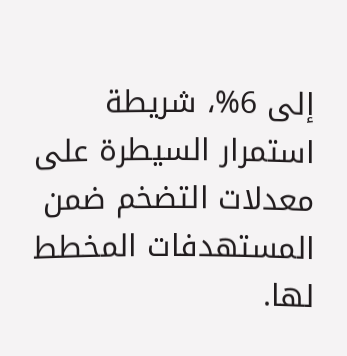إلى 6%، شريطة استمرار السيطرة على معدلات التضخم ضمن المستهدفات المخطط لها.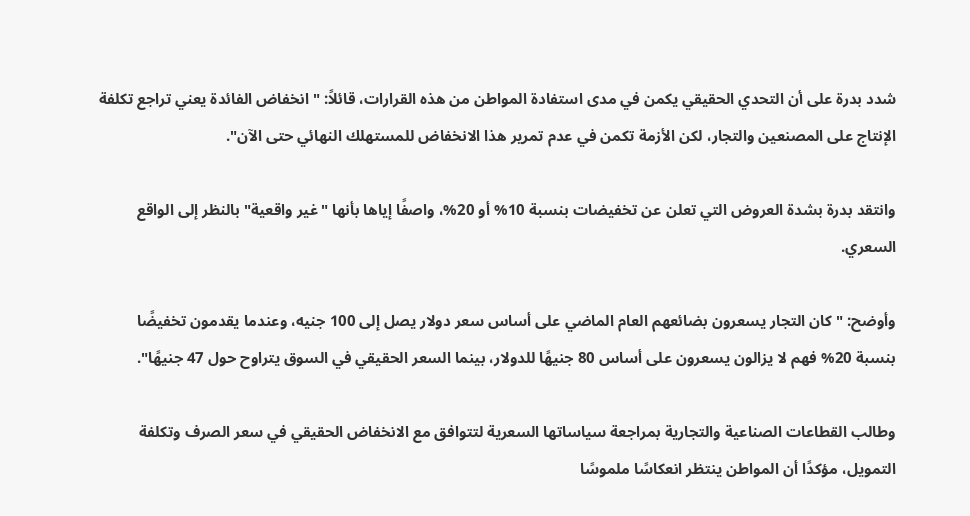شدد بدرة على أن التحدي الحقيقي يكمن في مدى استفادة المواطن من هذه القرارات، قائلاً: "انخفاض الفائدة يعني تراجع تكلفة الإنتاج على المصنعين والتجار، لكن الأزمة تكمن في عدم تمرير هذا الانخفاض للمستهلك النهائي حتى الآن".

وانتقد بدرة بشدة العروض التي تعلن عن تخفيضات بنسبة 10% أو 20%، واصفًا إياها بأنها "غير واقعية" بالنظر إلى الواقع السعري.

وأوضح: "كان التجار يسعرون بضائعهم العام الماضي على أساس سعر دولار يصل إلى 100 جنيه، وعندما يقدمون تخفيضًا بنسبة 20% فهم لا يزالون يسعرون على أساس 80 جنيهًا للدولار، بينما السعر الحقيقي في السوق يتراوح حول 47 جنيهًا".

وطالب القطاعات الصناعية والتجارية بمراجعة سياساتها السعرية لتتوافق مع الانخفاض الحقيقي في سعر الصرف وتكلفة التمويل، مؤكدًا أن المواطن ينتظر انعكاسًا ملموسًا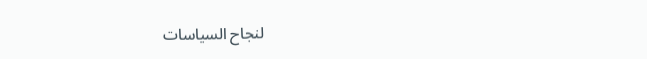لنجاح السياسات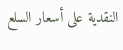النقدية على أسعار السلع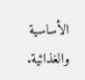الأساسية والغذائية.